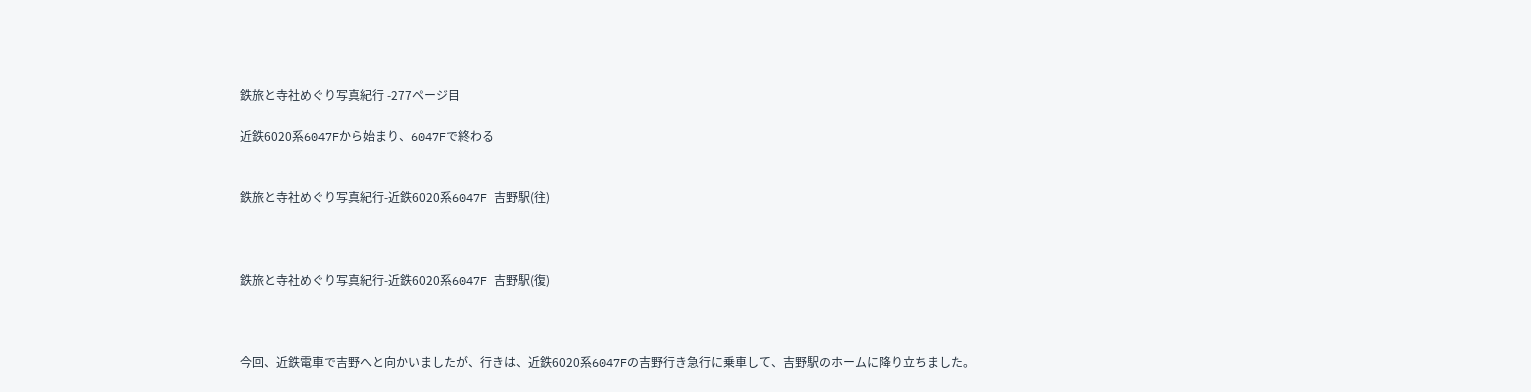鉄旅と寺社めぐり写真紀行 -277ページ目

近鉄6020系6047Fから始まり、6047Fで終わる


鉄旅と寺社めぐり写真紀行-近鉄6020系6047F 吉野駅(往)



鉄旅と寺社めぐり写真紀行-近鉄6020系6047F 吉野駅(復)



今回、近鉄電車で吉野へと向かいましたが、行きは、近鉄6020系6047Fの吉野行き急行に乗車して、吉野駅のホームに降り立ちました。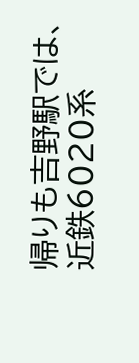帰りも吉野駅では、近鉄6020系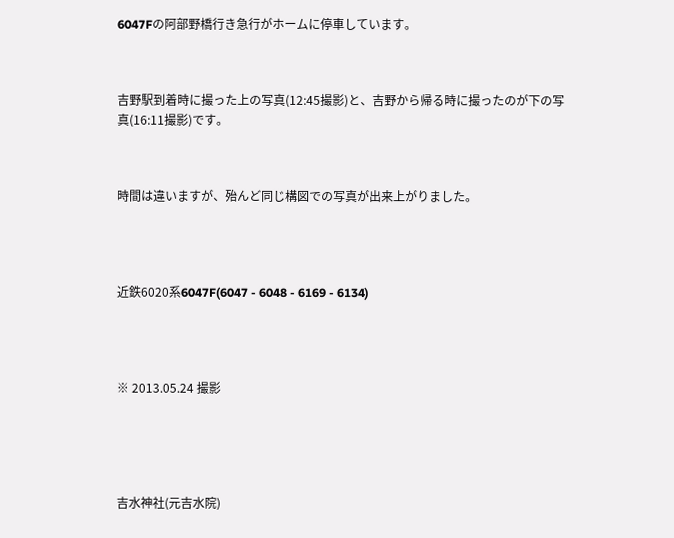6047Fの阿部野橋行き急行がホームに停車しています。



吉野駅到着時に撮った上の写真(12:45撮影)と、吉野から帰る時に撮ったのが下の写真(16:11撮影)です。



時間は違いますが、殆んど同じ構図での写真が出来上がりました。




近鉄6020系6047F(6047 - 6048 - 6169 - 6134)




※ 2013.05.24 撮影





吉水神社(元吉水院)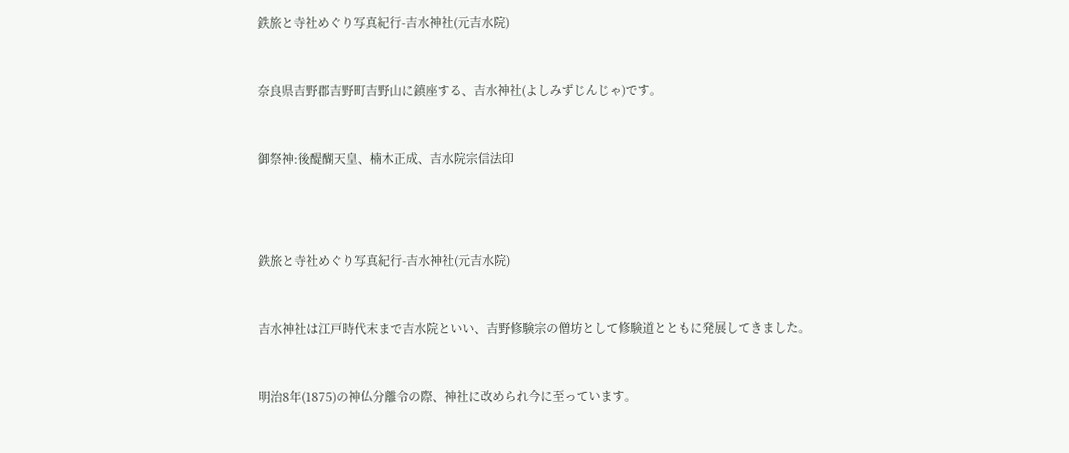鉄旅と寺社めぐり写真紀行-吉水神社(元吉水院)



奈良県吉野郡吉野町吉野山に鎮座する、吉水神社(よしみずじんじゃ)です。



御祭神:後醍醐天皇、楠木正成、吉水院宗信法印





鉄旅と寺社めぐり写真紀行-吉水神社(元吉水院)



吉水神社は江戸時代末まで吉水院といい、吉野修験宗の僧坊として修験道とともに発展してきました。



明治8年(1875)の神仏分離令の際、神社に改められ今に至っています。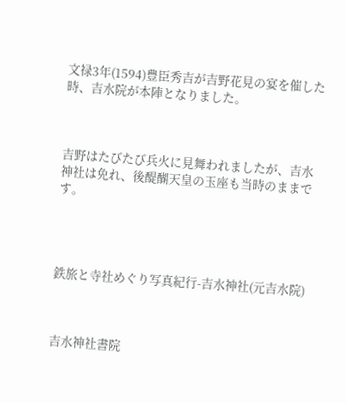文禄3年(1594)豊臣秀吉が吉野花見の宴を催した時、吉水院が本陣となりました。



吉野はたびたび兵火に見舞われましたが、吉水神社は免れ、後醍醐天皇の玉座も当時のままです。




鉄旅と寺社めぐり写真紀行-吉水神社(元吉水院)



吉水神社書院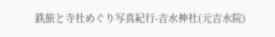鉄旅と寺社めぐり写真紀行-吉水神社(元吉水院)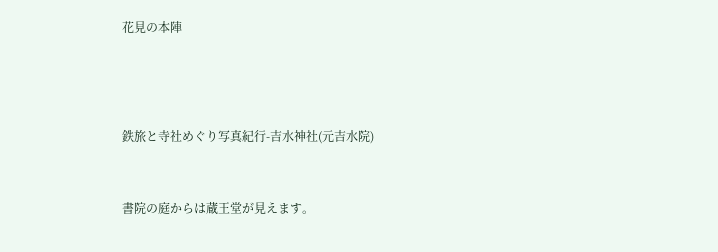花見の本陣





鉄旅と寺社めぐり写真紀行-吉水神社(元吉水院)



書院の庭からは蔵王堂が見えます。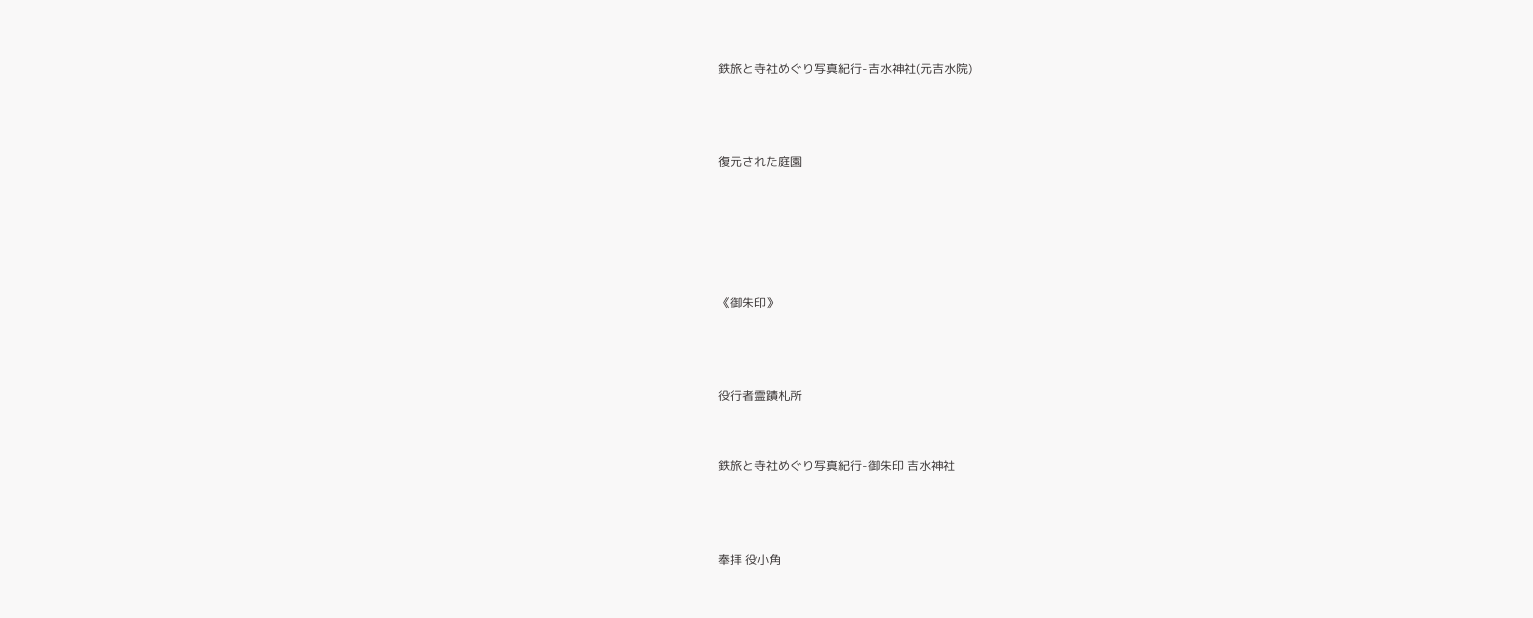鉄旅と寺社めぐり写真紀行-吉水神社(元吉水院)



復元された庭園





《御朱印》



役行者霊蹟札所


鉄旅と寺社めぐり写真紀行-御朱印 吉水神社



奉拝 役小角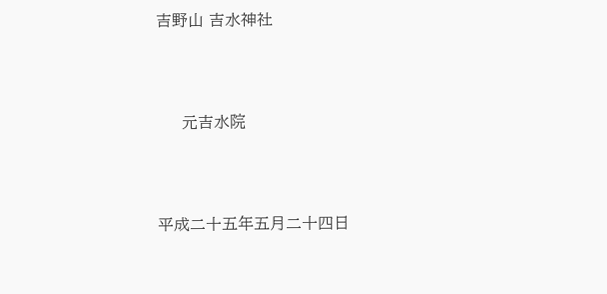吉野山 吉水神社



     元吉水院



平成二十五年五月二十四日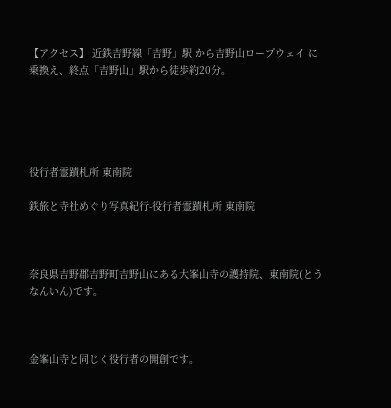【アクセス】 近鉄吉野線「吉野」駅 から吉野山ロープウェイ に乗換え、終点「吉野山」駅から徒歩約20分。





役行者霊蹟札所 東南院

鉄旅と寺社めぐり写真紀行-役行者霊蹟札所 東南院



奈良県吉野郡吉野町吉野山にある大峯山寺の護持院、東南院(とうなんいん)です。



金峯山寺と同じく役行者の開創です。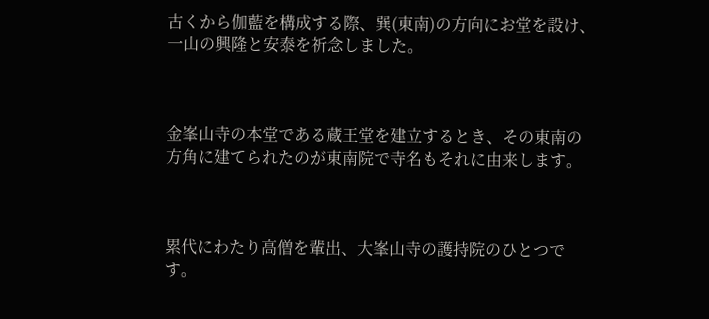古くから伽藍を構成する際、巽(東南)の方向にお堂を設け、一山の興隆と安泰を祈念しました。



金峯山寺の本堂である蔵王堂を建立するとき、その東南の方角に建てられたのが東南院で寺名もそれに由来します。



累代にわたり高僧を輩出、大峯山寺の護持院のひとつです。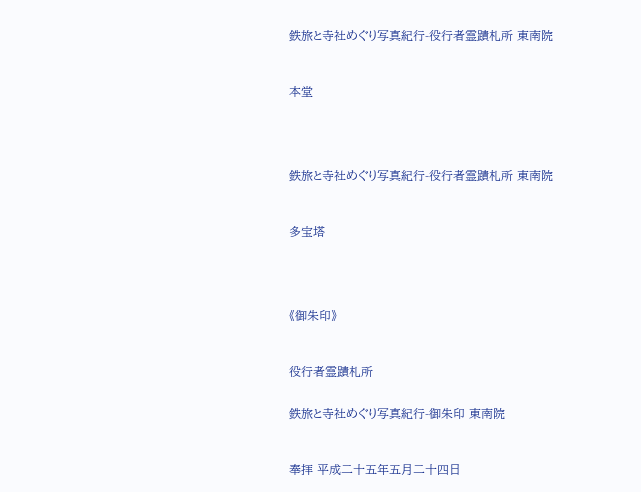鉄旅と寺社めぐり写真紀行-役行者霊蹟札所 東南院



本堂





鉄旅と寺社めぐり写真紀行-役行者霊蹟札所 東南院



多宝塔





《御朱印》



役行者霊蹟札所


鉄旅と寺社めぐり写真紀行-御朱印 東南院



奉拝 平成二十五年五月二十四日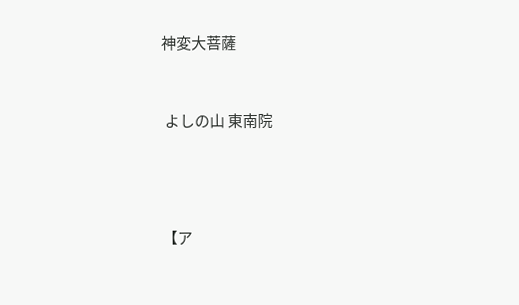神変大菩薩



 よしの山 東南院





【ア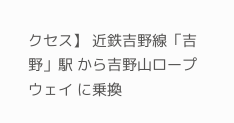クセス】 近鉄吉野線「吉野」駅 から吉野山ロープウェイ に乗換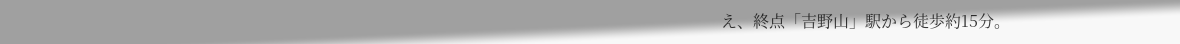え、終点「吉野山」駅から徒歩約15分。